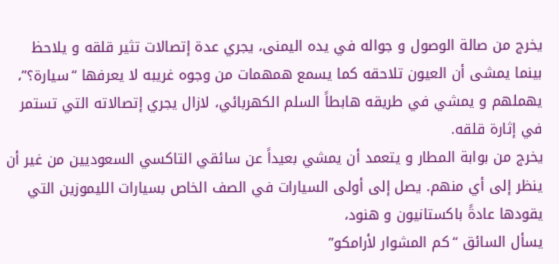يخرج من صالة الوصول و جواله في يده اليمنى، يجري عدة إتصالات تثير قلقه و يلاحظ بينما يمشى أن العيون تلاحقه كما يسمع همهمات من وجوه غريبه لا يعرفها “سيارة؟”، يهملهم و يمشي في طريقه هابطاً السلم الكهربائي، لازال يجري إتصالاته التي تستمر في إثارة قلقه.
يخرج من بوابة المطار و يتعمد أن يمشي بعيداً عن سائقي التاكسي السعوديين من غير أن ينظر إلى أي منهم. يصل إلى أولى السيارات في الصف الخاص بسيارات الليموزين التي يقودها عادةً باكستانيون و هنود،
يسأل السائق “كم المشوار لأرامكو”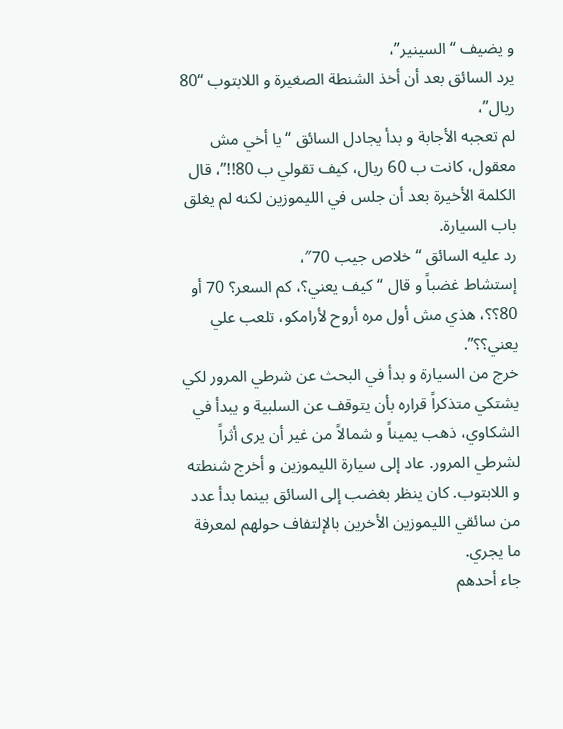و يضيف “السينير”،
يرد السائق بعد أن أخذ الشنطة الصغيرة و اللابتوب “80 ريال”،
لم تعجبه الأجابة و بدأ يجادل السائق “يا أخي مش معقول، كانت ب 60 ريال، كيف تقولي ب 80!!”، قال الكلمة الأخيرة بعد أن جلس في الليموزين لكنه لم يغلق باب السيارة.
رد عليه السائق “خلاص جيب 70″،
إستشاط غضباً و قال “كيف يعني؟، كم السعر؟ 70 أو 80؟؟، هذي مش أول مره أروح لأرامكو، تلعب علي يعني؟؟”.
خرج من السيارة و بدأ في البحث عن شرطي المرور لكي يشتكي متذكراً قراره بأن يتوقف عن السلبية و يبدأ في الشكاوي، ذهب يميناً و شمالاً من غير أن يرى أثراً لشرطي المرور. عاد إلى سيارة الليموزين و أخرج شنطته و اللابتوب. كان ينظر بغضب إلى السائق بينما بدأ عدد من سائقي الليموزين الأخرين بالإلتفاف حولهم لمعرفة ما يجري.
جاء أحدهم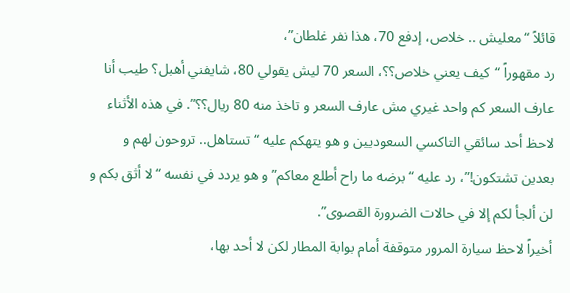قائلاً “معليش .. خلاص، إدفع 70، هذا نفر غلطان”،
رد مقهوراً “كيف يعني خلاص؟؟، السعر 70 ليش يقولي 80، شايفني أهبل؟ طيب أنا عارف السعر كم واحد غيري مش عارف السعر و تاخذ منه 80 ريال؟؟”. في هذه الأثناء لاحظ أحد سائقي التاكسي السعوديين و هو يتهكم عليه “تستاهل.. تروحون لهم و بعدين تشتكون!”، رد عليه “برضه ما راح أطلع معاكم” و هو يردد في نفسه “لا أثق بكم و لن ألجأ لكم إلا في حالات الضرورة القصوى”.
أخيراً لاحظ سيارة المرور متوقفة أمام بوابة المطار لكن لا أحد بها،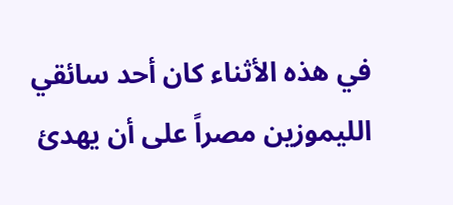في هذه الأثناء كان أحد سائقي الليموزين مصراً على أن يهدئ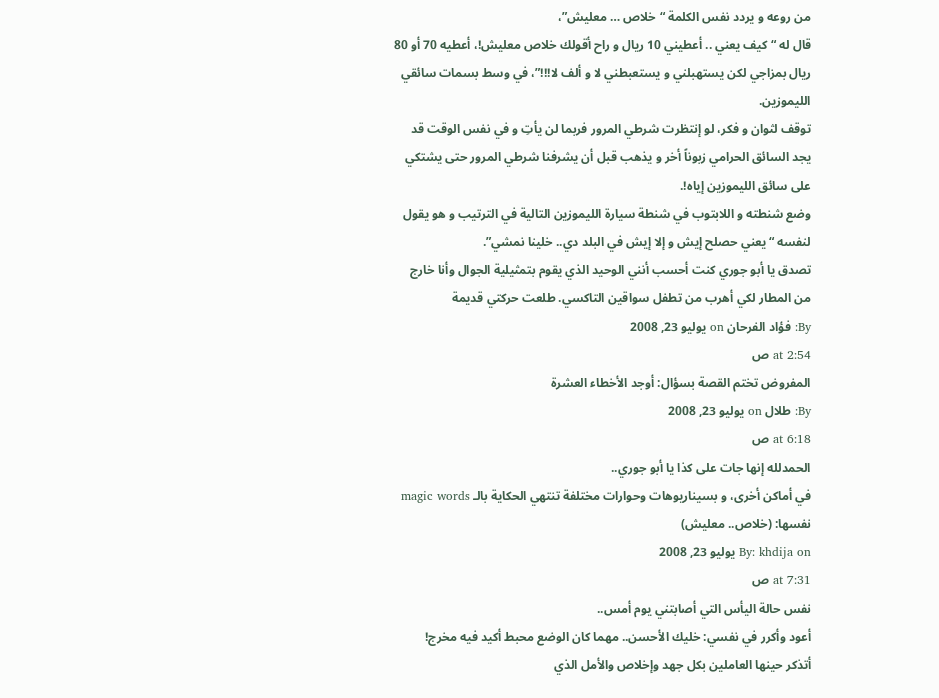من روعه و يردد نفس الكلمة “خلاص … معليش”،
قال له “كيف يعني .. أعطيني 10 ريال و راح أقولك خلاص معليش!، أعطيه 70 أو 80 ريال بمزاجي لكن يستهبلني و يستعبطني لا و ألف لا!!!”، في وسط بسمات سائقي الليموزين.
توقف لثوان و فكر، لو إنتظرت شرطي المرور فربما لن يأتِ و في نفس الوقت قد يجد السائق الحرامي زبوناً أخر و يذهب قبل أن يشرفنا شرطي المرور حتى يشتكي على سائق الليموزين إياه!.
وضع شنطته و اللابتوب في شنطة سيارة الليموزين التالية في الترتيب و هو يقول لنفسه “يعني حصلح إيش و إلا إيش في البلد دي.. خلينا نمشي”.
تصدق يا أبو جوري كنت أحسب أنني الوحيد الذي يقوم بتمثيلية الجوال وأنا خارج من المطار لكي أهرب من تطفل سواقين التاكسي. طلعت حركتي قديمة
By: فؤاد الفرحان on يوليو 23, 2008
at 2:54 ص
المفروض تختم القصة بسؤال: أوجد الأخطاء العشرة
By: طلال on يوليو 23, 2008
at 6:18 ص
الحمدلله إنها جات على كذا يا أبو جوري..
في أماكن أخرى، و بسيناريوهات وحوارات مختلفة تنتهي الحكاية بالـ magic words نفسها: (خلاص.. معليش)
By: khdija on يوليو 23, 2008
at 7:31 ص
نفس حالة اليأس التي أصابتني يوم أمس..
أعود وأكرر في نفسي: خليك الأحسن.. مهما كان الوضع محبط أكيد فيه مخرج!
أتذكر حينها العاملين بكل جهد وإخلاص والأمل الذي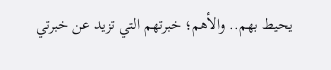يحيط بهم.. والأهم؛ خبرتهم التي تزيد عن خبرتي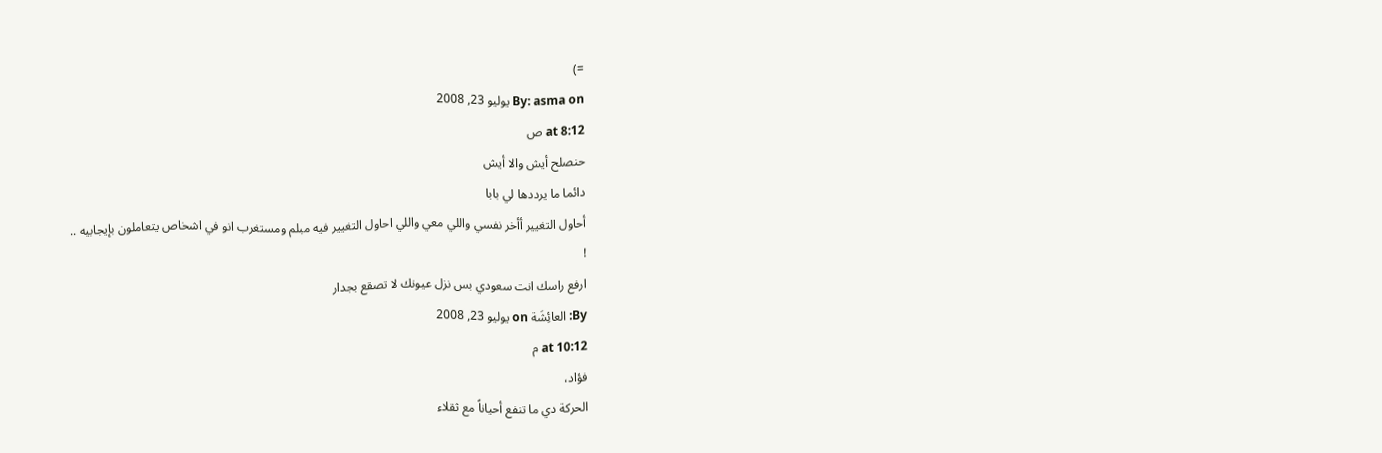=)
By: asma on يوليو 23, 2008
at 8:12 ص
حنصلح أيش والا أيش
دائما ما يرددها لي بابا
أحاول التغيير أأخر نفسي واللي معي واللي احاول التغيير فيه مبلم ومستغرب انو في اشخاص يتعاملون بإيجابيه ..
!
ارفع راسك انت سعودي بس نزل عيونك لا تصقع بجدار
By: العائِشَة on يوليو 23, 2008
at 10:12 م
فؤاد،
الحركة دي ما تنفع أحياناً مع ثقلاء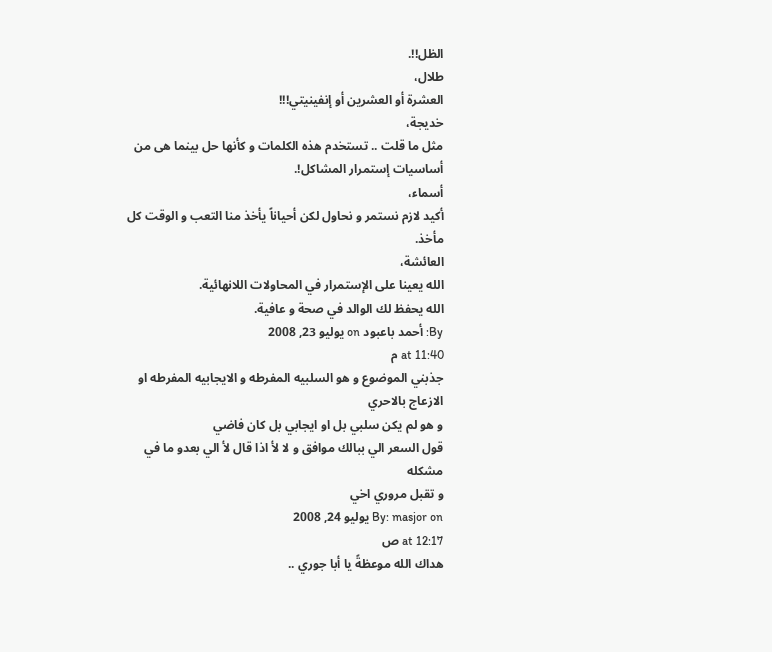الظل!!.
طلال،
العشرة أو العشرين أو إنفينيتي!!!
خديجة،
مثل ما قلت .. تستخدم هذه الكلمات و كأنها حل بينما هى من أساسيات إستمرار المشاكل!.
أسماء،
أكيد لازم نستمر و نحاول لكن أحياناً يأخذ منا التعب و الوقت كل مأخذ.
العائشة،
الله يعينا على الإستمرار في المحاولات اللانهائية.
الله يحفظ لك الوالد في صحة و عافية.
By: أحمد باعبود on يوليو 23, 2008
at 11:40 م
جذبني الموضوع و هو السلبيه المفرطه و الايجابيه المفرطه او الازعاج بالاحري
و هو لم يكن سلبي بل او ايجابي بل كان فاضي
قول السعر الي ببالك موافق و لا لأ اذا قال لأ الي بعدو ما في مشكله
و تقبل مروري اخي
By: masjor on يوليو 24, 2008
at 12:17 ص
هداك الله موعظةً يا أبا جوري ..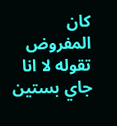كان المفروض تقوله لا انا جاي بستين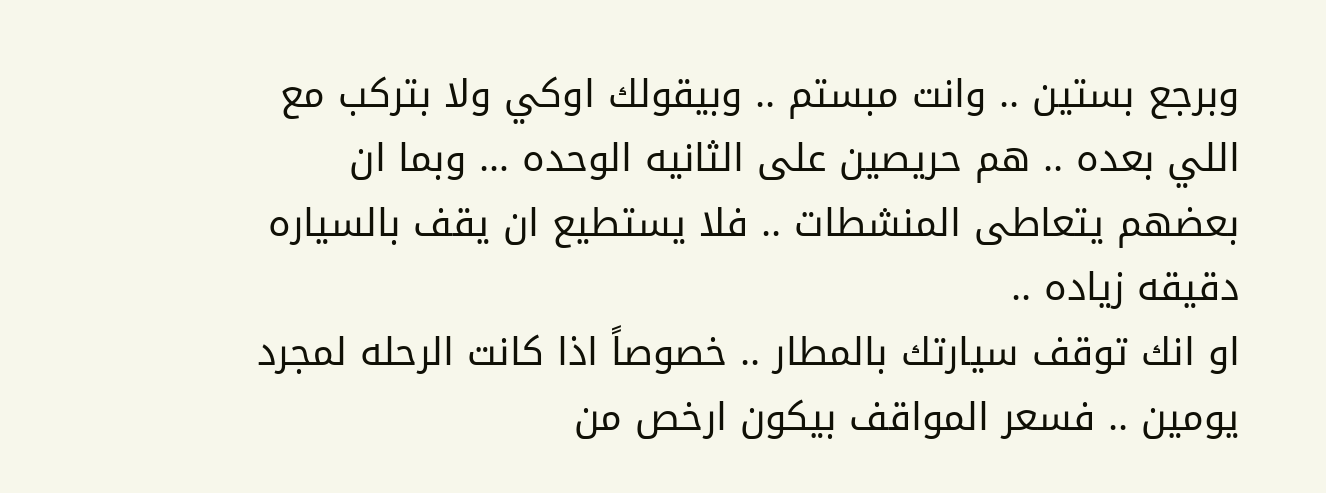وبرجع بستين .. وانت مبستم .. وبيقولك اوكي ولا بتركب مع اللي بعده .. هم حريصين على الثانيه الوحده … وبما ان بعضهم يتعاطى المنشطات .. فلا يستطيع ان يقف بالسياره دقيقه زياده ..
او انك توقف سيارتك بالمطار .. خصوصاً اذا كانت الرحله لمجرد يومين .. فسعر المواقف بيكون ارخص من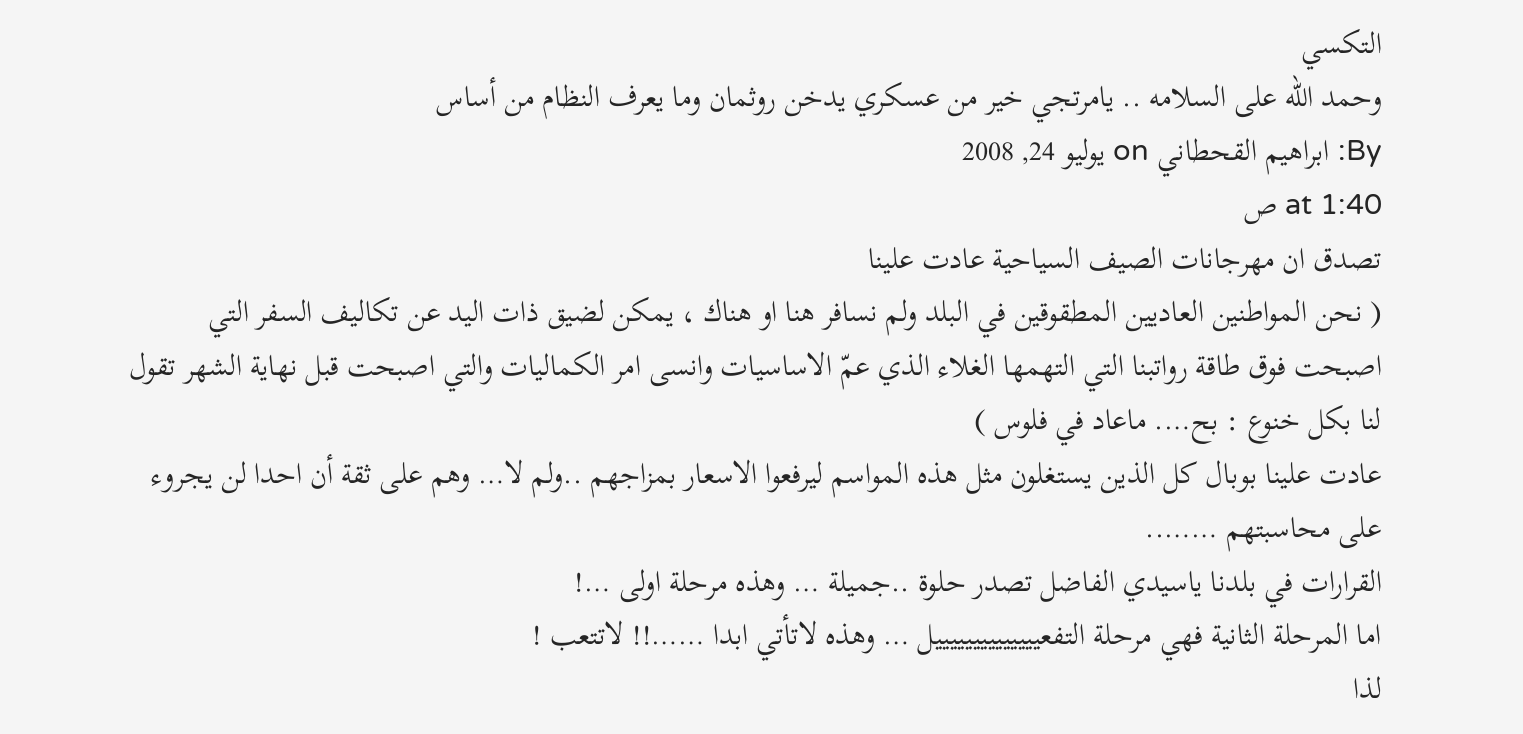التكسي
وحمد الله على السلامه .. يامرتجي خير من عسكري يدخن روثمان وما يعرف النظام من أساس
By: ابراهيم القحطاني on يوليو 24, 2008
at 1:40 ص
تصدق ان مهرجانات الصيف السياحية عادت علينا
( نحن المواطنين العاديين المطقوقين في البلد ولم نسافر هنا او هناك ، يمكن لضيق ذات اليد عن تكاليف السفر التي اصبحت فوق طاقة رواتبنا التي التهمها الغلاء الذي عمّ الاساسيات وانسى امر الكماليات والتي اصبحت قبل نهاية الشهر تقول لنا بكل خنوع : بح…. ماعاد في فلوس )
عادت علينا بوبال كل الذين يستغلون مثل هذه المواسم ليرفعوا الاسعار بمزاجهم ..ولم لا… وهم على ثقة أن احدا لن يجروء على محاسبتهم ……..
القرارات في بلدنا ياسيدي الفاضل تصدر حلوة ..جميلة … وهذه مرحلة اولى …!
اما المرحلة الثانية فهي مرحلة التفعييييييييييييييل … وهذه لاتأتي ابدا ……!! لاتتعب !
لذا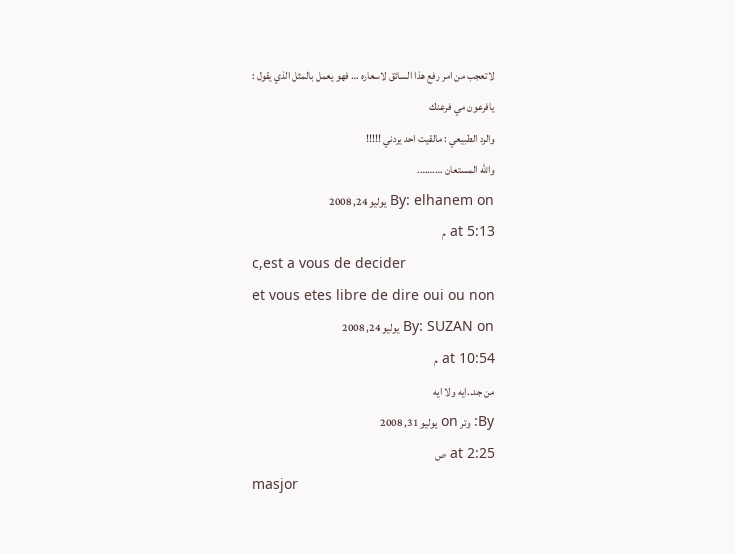لاتعجب من امر رفع هذا السائق لاسعاره … فهو يعمل بالمثل الذي يقول :
يافرعون مي فرعنك
والرد الطبيعي : مالقيت احد يردني !!!!!
والله المستعان ……….
By: elhanem on يوليو 24, 2008
at 5:13 م
c,est a vous de decider
et vous etes libre de dire oui ou non
By: SUZAN on يوليو 24, 2008
at 10:54 م
من جد..ايه ولا ايه
By: وتر on يوليو 31, 2008
at 2:25 ص
masjor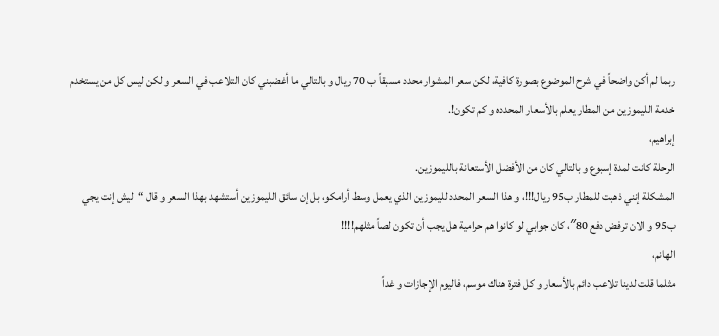ربما لم أكن واضحاً في شرح الموضوع بصورة كافية، لكن سعر المشوار محدد مسبقاً ب 70 ريال و بالتالي ما أغضبني كان التلاعب في السعر و لكن ليس كل من يستخدم خدمة الليموزين من المطار يعلم بالأسعار المحدده و كم تكون!.
إبراهيم،
الرحلة كانت لمدة إسبوع و بالتالي كان من الأفضل الأستعانة بالليموزين.
المشكلة إنني ذهبت للمطار ب95 ريال!!!، و هذا السعر المحدد لليموزين الذي يعمل وسط أرامكو، بل إن سائق الليموزين أستشهد بهذا السعر و قال “ليش إنت يجي ب95 و الان ترفض دفع 80″، كان جوابي لو كانوا هم حرامية هل يجب أن تكون لصاً مثلهم!!!!
الهانم،
مثلما قلت لدينا تلاعب دائم بالأسعار و كل فترة هناك موسم، فاليوم الإجازات و غداً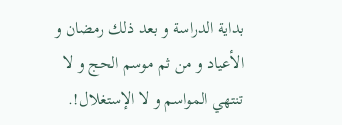بداية الدراسة و بعد ذلك رمضان و الأعياد و من ثم موسم الحج و لا تنتهي المواسم و لا الإستغلال!.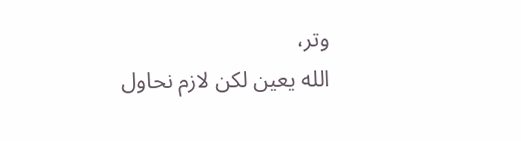وتر،
الله يعين لكن لازم نحاول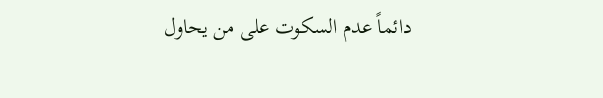دائماً عدم السكوت على من يحاول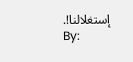إستغلالنا!.
By: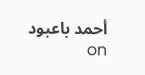أحمد باعبود on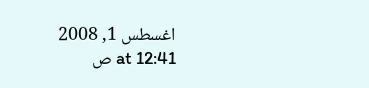اغسطس 1, 2008
at 12:41 ص